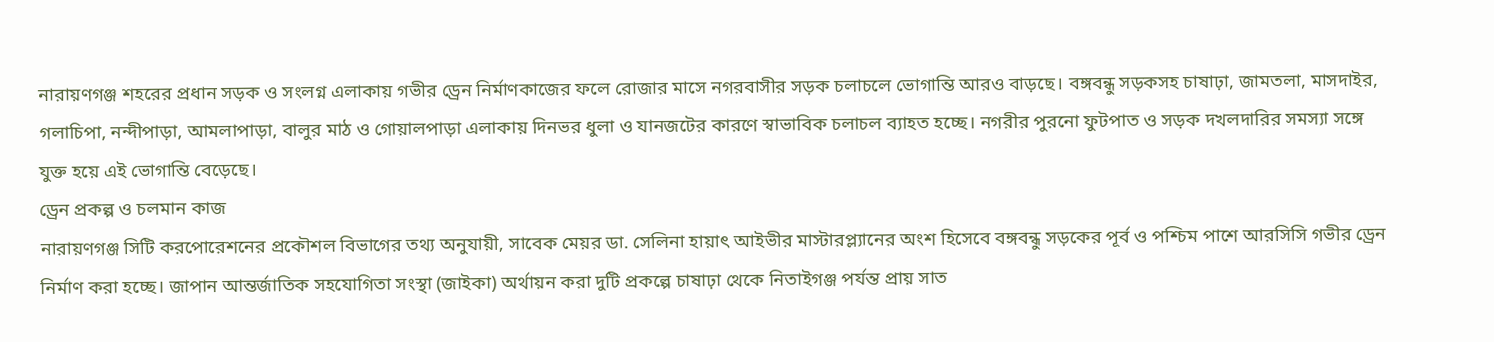নারায়ণগঞ্জ শহরের প্রধান সড়ক ও সংলগ্ন এলাকায় গভীর ড্রেন নির্মাণকাজের ফলে রোজার মাসে নগরবাসীর সড়ক চলাচলে ভোগান্তি আরও বাড়ছে। বঙ্গবন্ধু সড়কসহ চাষাঢ়া, জামতলা, মাসদাইর, গলাচিপা, নন্দীপাড়া, আমলাপাড়া, বালুর মাঠ ও গোয়ালপাড়া এলাকায় দিনভর ধুলা ও যানজটের কারণে স্বাভাবিক চলাচল ব্যাহত হচ্ছে। নগরীর পুরনো ফুটপাত ও সড়ক দখলদারির সমস্যা সঙ্গে যুক্ত হয়ে এই ভোগান্তি বেড়েছে।
ড্রেন প্রকল্প ও চলমান কাজ
নারায়ণগঞ্জ সিটি করপোরেশনের প্রকৌশল বিভাগের তথ্য অনুযায়ী, সাবেক মেয়র ডা. সেলিনা হায়াৎ আইভীর মাস্টারপ্ল্যানের অংশ হিসেবে বঙ্গবন্ধু সড়কের পূর্ব ও পশ্চিম পাশে আরসিসি গভীর ড্রেন নির্মাণ করা হচ্ছে। জাপান আন্তর্জাতিক সহযোগিতা সংস্থা (জাইকা) অর্থায়ন করা দুটি প্রকল্পে চাষাঢ়া থেকে নিতাইগঞ্জ পর্যন্ত প্রায় সাত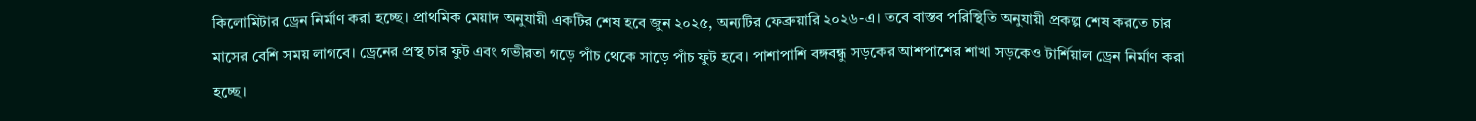কিলোমিটার ড্রেন নির্মাণ করা হচ্ছে। প্রাথমিক মেয়াদ অনুযায়ী একটির শেষ হবে জুন ২০২৫, অন্যটির ফেব্রুয়ারি ২০২৬-এ। তবে বাস্তব পরিস্থিতি অনুযায়ী প্রকল্প শেষ করতে চার মাসের বেশি সময় লাগবে। ড্রেনের প্রস্থ চার ফুট এবং গভীরতা গড়ে পাঁচ থেকে সাড়ে পাঁচ ফুট হবে। পাশাপাশি বঙ্গবন্ধু সড়কের আশপাশের শাখা সড়কেও টার্শিয়াল ড্রেন নির্মাণ করা হচ্ছে।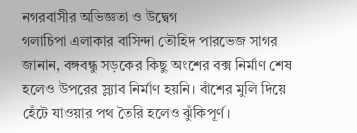নগরবাসীর অভিজ্ঞতা ও উদ্বেগ
গলাচিপা এলাকার বাসিন্দা তৌহিদ পারভেজ সাগর জানান, বঙ্গবন্ধু সড়কের কিছু অংশের বক্স নির্মাণ শেষ হলেও উপরের স্ল্যাব নির্মাণ হয়নি। বাঁশের মুলি দিয়ে হেঁটে যাওয়ার পথ তৈরি হলেও ঝুঁকিপূর্ণ।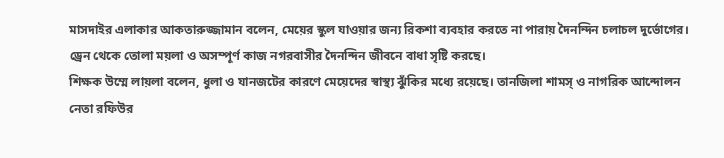মাসদাইর এলাকার আকতারুজ্জামান বলেন, মেয়ের স্কুল যাওয়ার জন্য রিকশা ব্যবহার করতে না পারায় দৈনন্দিন চলাচল দুর্ভোগের। ড্রেন থেকে তোলা ময়লা ও অসম্পূর্ণ কাজ নগরবাসীর দৈনন্দিন জীবনে বাধা সৃষ্টি করছে।
শিক্ষক উম্মে লায়লা বলেন, ধুলা ও যানজটের কারণে মেয়েদের স্বাস্থ্য ঝুঁকির মধ্যে রয়েছে। তানজিলা শামস্ ও নাগরিক আন্দোলন নেতা রফিউর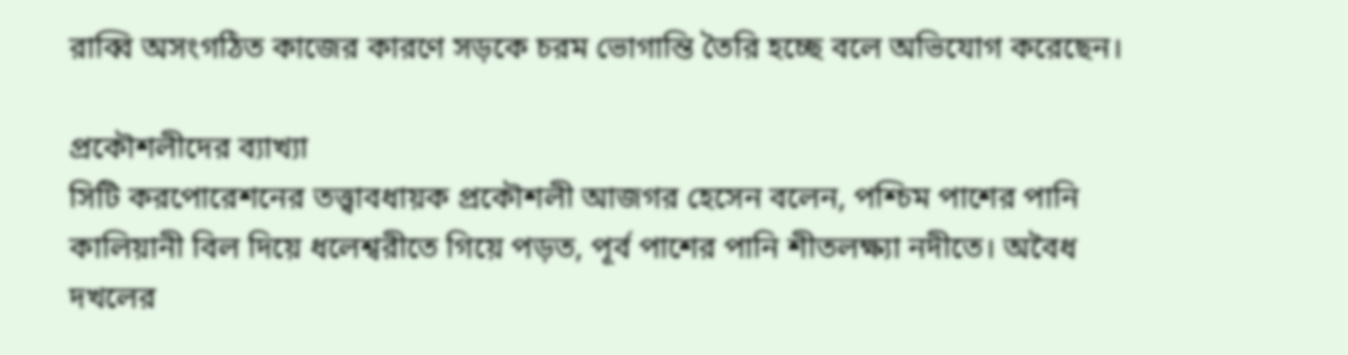রাব্বি অসংগঠিত কাজের কারণে সড়কে চরম ভোগান্তি তৈরি হচ্ছে বলে অভিযোগ করেছেন।

প্রকৌশলীদের ব্যাখ্যা
সিটি করপোরেশনের তত্ত্বাবধায়ক প্রকৌশলী আজগর হেসেন বলেন, পশ্চিম পাশের পানি কালিয়ানী বিল দিয়ে ধলেশ্বরীতে গিয়ে পড়ত, পূর্ব পাশের পানি শীতলক্ষ্যা নদীতে। অবৈধ দখলের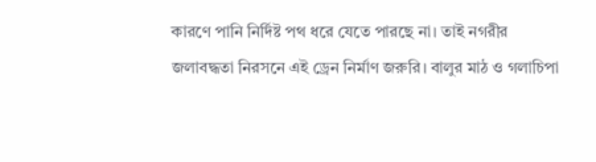কারণে পানি নির্দিষ্ট পথ ধরে যেতে পারছে না। তাই নগরীর জলাবদ্ধতা নিরসনে এই ড্রেন নির্মাণ জরুরি। বালুর মাঠ ও গলাচিপা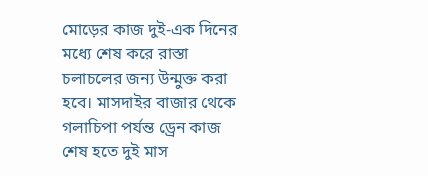মোড়ের কাজ দুই-এক দিনের মধ্যে শেষ করে রাস্তা চলাচলের জন্য উন্মুক্ত করা হবে। মাসদাইর বাজার থেকে গলাচিপা পর্যন্ত ড্রেন কাজ শেষ হতে দুই মাস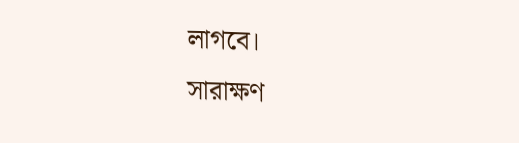লাগবে।
সারাক্ষণ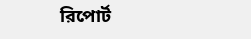রিপোর্ট